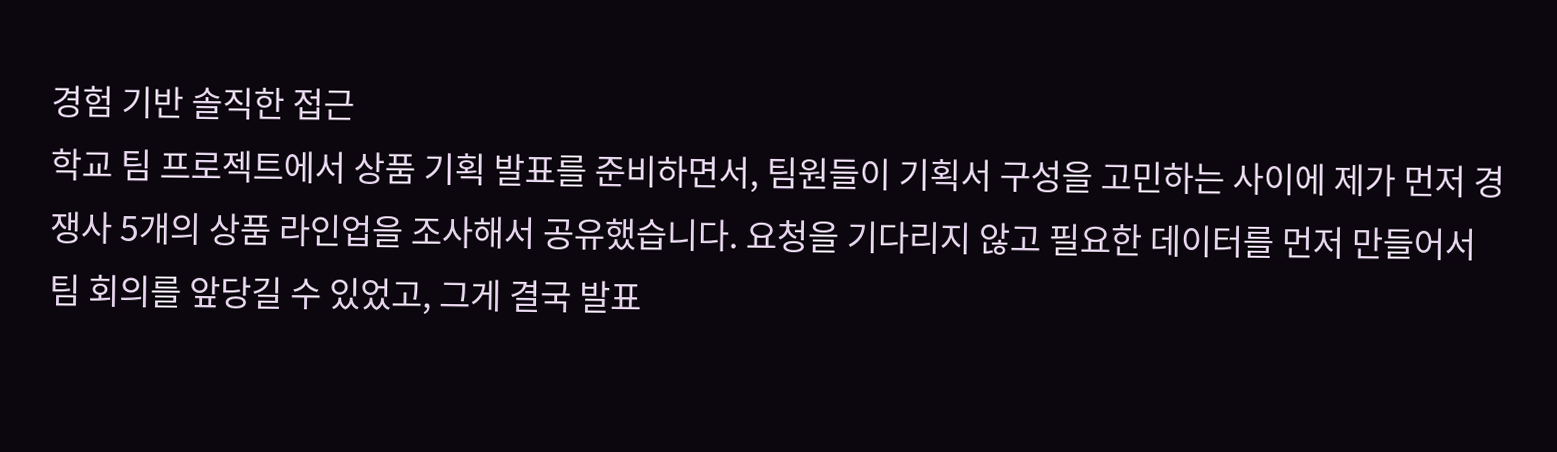경험 기반 솔직한 접근
학교 팀 프로젝트에서 상품 기획 발표를 준비하면서, 팀원들이 기획서 구성을 고민하는 사이에 제가 먼저 경쟁사 5개의 상품 라인업을 조사해서 공유했습니다. 요청을 기다리지 않고 필요한 데이터를 먼저 만들어서 팀 회의를 앞당길 수 있었고, 그게 결국 발표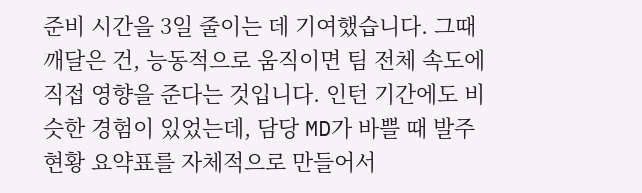준비 시간을 3일 줄이는 데 기여했습니다. 그때 깨달은 건, 능동적으로 움직이면 팀 전체 속도에 직접 영향을 준다는 것입니다. 인턴 기간에도 비슷한 경험이 있었는데, 담당 MD가 바쁠 때 발주 현황 요약표를 자체적으로 만들어서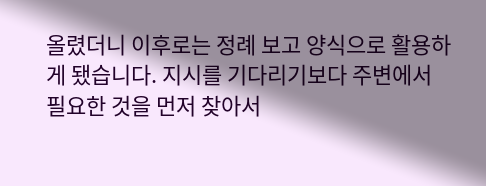올렸더니 이후로는 정례 보고 양식으로 활용하게 됐습니다. 지시를 기다리기보다 주변에서 필요한 것을 먼저 찾아서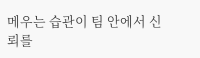메우는 습관이 팀 안에서 신뢰를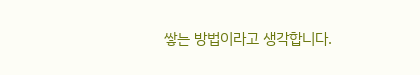쌓는 방법이라고 생각합니다.